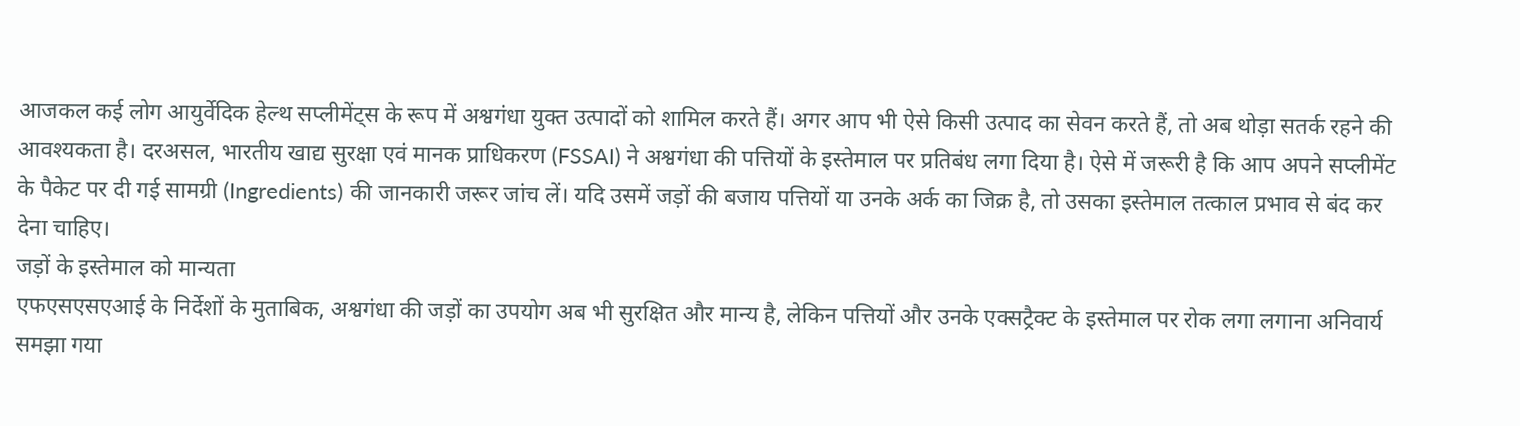आजकल कई लोग आयुर्वेदिक हेल्थ सप्लीमेंट्स के रूप में अश्वगंधा युक्त उत्पादों को शामिल करते हैं। अगर आप भी ऐसे किसी उत्पाद का सेवन करते हैं, तो अब थोड़ा सतर्क रहने की आवश्यकता है। दरअसल, भारतीय खाद्य सुरक्षा एवं मानक प्राधिकरण (FSSAI) ने अश्वगंधा की पत्तियों के इस्तेमाल पर प्रतिबंध लगा दिया है। ऐसे में जरूरी है कि आप अपने सप्लीमेंट के पैकेट पर दी गई सामग्री (Ingredients) की जानकारी जरूर जांच लें। यदि उसमें जड़ों की बजाय पत्तियों या उनके अर्क का जिक्र है, तो उसका इस्तेमाल तत्काल प्रभाव से बंद कर देना चाहिए।
जड़ों के इस्तेमाल को मान्यता
एफएसएसएआई के निर्देशों के मुताबिक, अश्वगंधा की जड़ों का उपयोग अब भी सुरक्षित और मान्य है, लेकिन पत्तियों और उनके एक्सट्रैक्ट के इस्तेमाल पर रोक लगा लगाना अनिवार्य समझा गया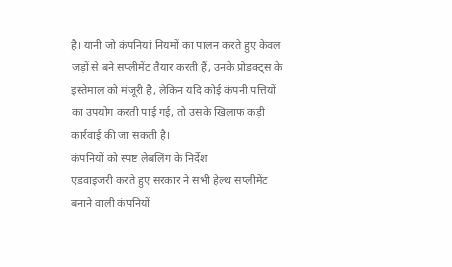है। यानी जो कंपनियां नियमों का पालन करते हुए केवल जड़ों से बने सप्लीमेंट तैयार करती हैं, उनके प्रोडक्ट्स के इस्तेमाल को मंजूरी है, लेकिन यदि कोई कंपनी पत्तियों का उपयोग करती पाई गई, तो उसके खिलाफ कड़ी कार्रवाई की जा सकती है।
कंपनियों को स्पष्ट लेबलिंग के निर्देश
एडवाइजरी करते हुए सरकार ने सभी हेल्थ सप्लीमेंट बनाने वाली कंपनियों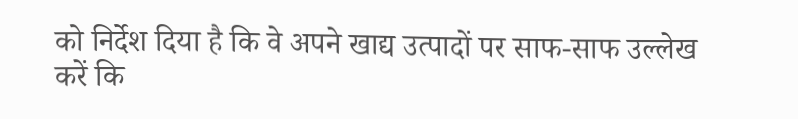को निर्देश दिया है कि वे अपने खाद्य उत्पादों पर साफ-साफ उल्लेख करें कि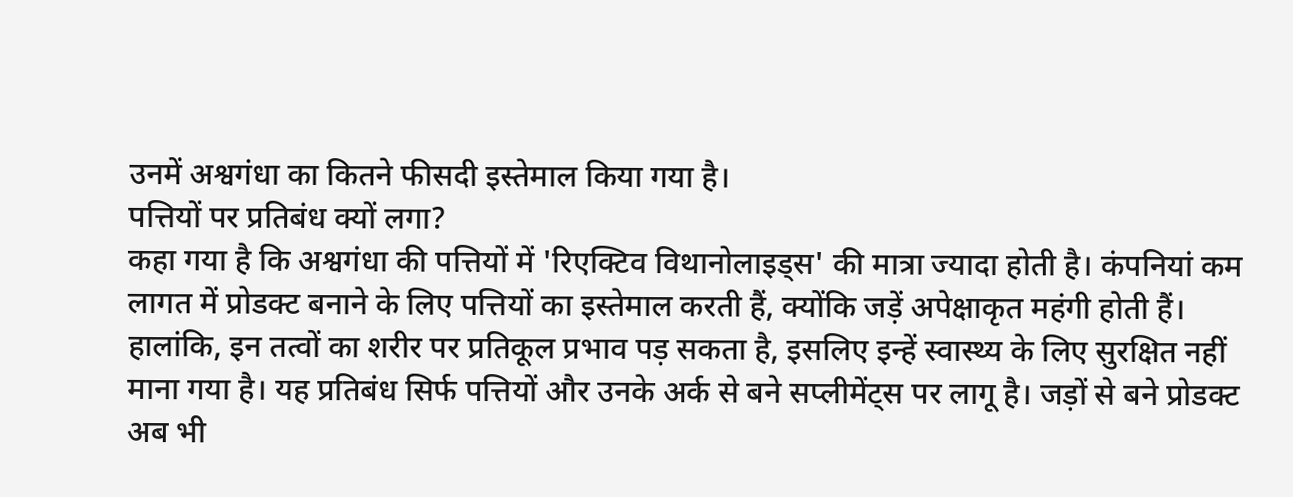उनमें अश्वगंधा का कितने फीसदी इस्तेमाल किया गया है।
पत्तियों पर प्रतिबंध क्यों लगा?
कहा गया है कि अश्वगंधा की पत्तियों में 'रिएक्टिव विथानोलाइड्स' की मात्रा ज्यादा होती है। कंपनियां कम लागत में प्रोडक्ट बनाने के लिए पत्तियों का इस्तेमाल करती हैं, क्योंकि जड़ें अपेक्षाकृत महंगी होती हैं। हालांकि, इन तत्वों का शरीर पर प्रतिकूल प्रभाव पड़ सकता है, इसलिए इन्हें स्वास्थ्य के लिए सुरक्षित नहीं माना गया है। यह प्रतिबंध सिर्फ पत्तियों और उनके अर्क से बने सप्लीमेंट्स पर लागू है। जड़ों से बने प्रोडक्ट अब भी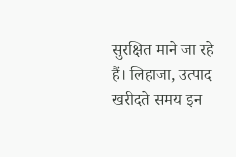सुरक्षित माने जा रहे हैं। लिहाजा, उत्पाद खरीदते समय इन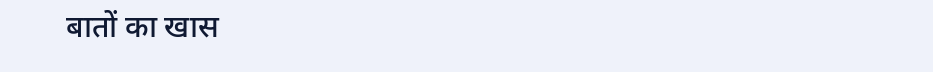बातों का खास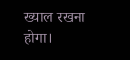ख्याल रखना होगा।